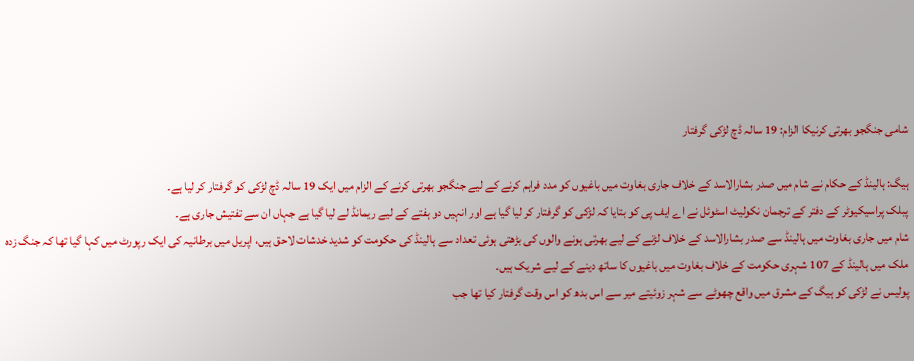شامی جنگجو بھرتی کرنیکا الزام: 19 سالہ ڈچ لڑکی گرفتار

ہیگ: ہالینڈ کے حکام نے شام میں صدر بشارالاسد کے خلاف جاری بغاوت میں باغیوں کو مدد فراہم کرنے کے لیے جنگجو بھرتی کرنے کے الزام میں ایک 19 سالہ ڈچ لڑکی کو گرفتار کر لیا ہے۔
پبلک پراسیکیوٹر کے دفتر کے ترجمان نکولیٹ اسٹوئل نے اے ایف پی کو بتایا کہ لڑکی کو گرفتار کر لیا گیا ہے اور انہیں دو ہفتے کے لیے ریمانڈ لے لیا گیا ہے جہاں ان سے تفتیش جاری ہے۔
شام میں جاری بغاوت میں ہالینڈ سے صدر بشارالاسد کے خلاف لڑنے کے لیے بھرتی ہونے والوں کی بڑھتی ہوئی تعداد سے ہالینڈ کی حکومت کو شدید خدشات لاحق ہیں، اپریل میں برطانیہ کی ایک رپورٹ میں کہا گیا تھا کہ جنگ زدہ ملک میں ہالینڈ کے 107 شہری حکومت کے خلاف بغاوت میں باغیوں کا ساتھ دینے کے لیے شریک ہیں۔
پولیس نے لڑکی کو ہیگ کے مشرق میں واقع چھوٹے سے شہر زوئیتے میر سے اس بدھ کو اس وقت گرفتار کیا تھا جب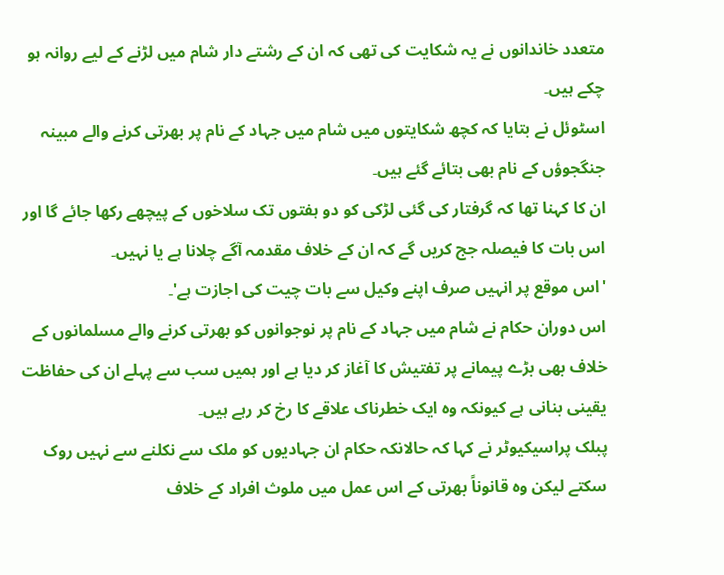متعدد خاندانوں نے یہ شکایت کی تھی کہ ان کے رشتے دار شام میں لڑنے کے لیے روانہ ہو چکے ہیں۔
اسٹوئل نے بتایا کہ کچھ شکایتوں میں شام میں جہاد کے نام پر بھرتی کرنے والے مبینہ جنگجوؤں کے نام بھی بتائے گئے ہیں۔
ان کا کہنا تھا کہ گرفتار کی گئی لڑکی کو دو ہفتوں تک سلاخوں کے پیچھے رکھا جائے گا اور اس بات کا فیصلہ جج کریں گے کہ ان کے خلاف مقدمہ آگے چلانا ہے یا نہیں۔
'اس موقع پر انہیں صرف اپنے وکیل سے بات چیت کی اجازت ہے'۔
اس دوران حکام نے شام میں جہاد کے نام پر نوجوانوں کو بھرتی کرنے والے مسلمانوں کے خلاف بھی بڑے پیمانے پر تفتیش کا آغاز کر دیا ہے اور ہمیں سب سے پہلے ان کی حفاظت یقینی بنانی ہے کیونکہ وہ ایک خطرناک علاقے کا رخ کر رہے ہیں۔
پبلک پراسیکیوٹر نے کہا کہ حالانکہ حکام ان جہادیوں کو ملک سے نکلنے سے نہیں روک سکتے لیکن وہ قانوناً بھرتی کے اس عمل میں ملوث افراد کے خلاف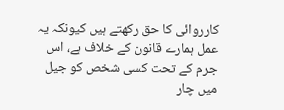کارروائی کا حق رکھتے ہیں کیونکہ یہ عمل ہمارے قانون کے خلاف ہے، اس جرم کے تحت کسی شخص کو جیل میں چار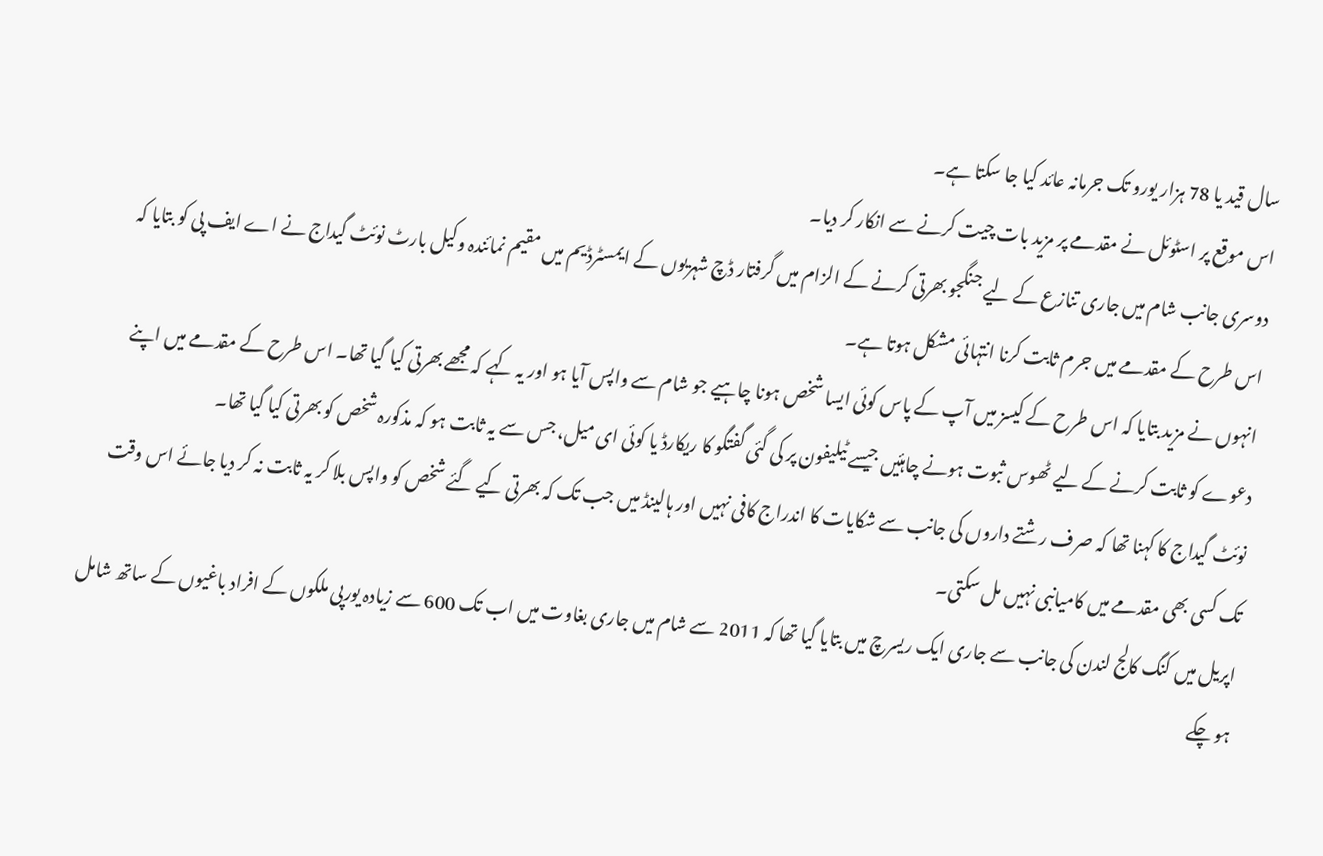سال قید یا 78 ہزار یورو تک جرمانہ عائد کیا جا سکتا ہے۔
اس موقع پر اسٹوئل نے مقدمے پر مزید بات چیت کرنے سے انکار کر دیا۔
دوسری جانب شام میں جاری تنازع کے لیے جنگجو بھرتی کرنے کے الزام میں گرفتار ڈچ شہریوں کے ایمسٹرڈیم میں مقیم نمائندہ وکیل بارٹ نوئٹ گیداج نے اے ایف پی کو بتایا کہ اس طرح کے مقدمے میں جرم ثابت کرنا انتہائی مشکل ہوتا ہے۔
انہوں نے مزید بتایا کہ اس طرح کے کیسز میں آپ کے پاس کوئی ایسا شخص ہونا چاہیے جو شام سے واپس آیا ہو اور یہ کہے کہ مجھے بھرتی کیا گیا تھا۔ اس طرح کے مقدمے میں اپنے دعوے کو ثابت کرنے کے لیے ٹھوس ثبوت ہونے چاہئیں جیسے ٹیلیفون پر کی گئی گفتگو کا ریکارڈ یا کوئی ای میل، جس سے یہ ثابت ہو کہ مذکورہ شخص کو بھرتی کیا گیا تھا۔
نوئٹ گیداج کا کہنا تھا کہ صرف رشتے داروں کی جانب سے شکایات کا اندراج کافی نہیں اور ہالینڈ میں جب تک کہ بھرتی کیے گئے شخص کو واپس بلا کر یہ ثابت نہ کر دیا جائے اس وقت تک کسی بھی مقدمے میں کامیانبی نہیں مل سکتی۔
اپریل میں کنگ کالج لندن کی جانب سے جاری ایک ریسرچ میں بتایا گیا تھا کہ 2011 سے شام میں جاری بغاوت میں اب تک 600 سے زیادہ یورپی ملکوں کے افراد باغیوں کے ساتھ شامل ہو چکے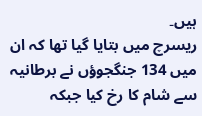ہیں۔
ریسرچ میں بتایا گیا تھا کہ ان میں 134 جنگجوؤں نے برطانیہ سے شام کا رخ کیا جبکہ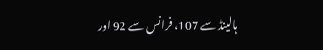ہالینڈ سے 107، فرانس سے 92 اور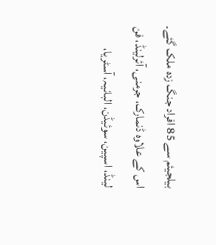بیلجیئم سے 85 افراد جنگ زدہ ملک گئے۔
اس کے علاوہ ڈنمارک، جرمنی، آئرلینڈ، فن لینڈ، اسپین، سوئیڈن، البانیہ، آسٹریا،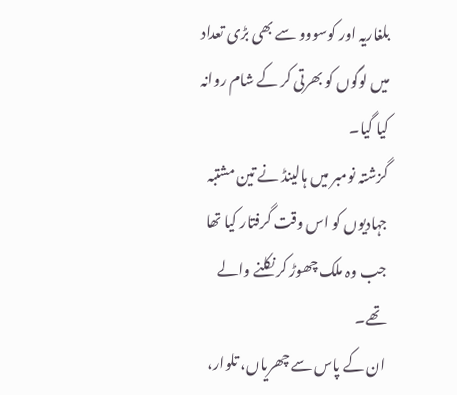بلغاریہ اور کوسووو سے بھی بڑی تعداد میں لوگوں کو بھرتی کر کے شام روانہ کیا گیا۔
گزشتہ نومبر میں ہالینڈ نے تین مشتبہ جہادیوں کو اس وقت گرفتار کیا تھا جب وہ ملک چھوڑ کر نکلنے والے تھے۔
ان کے پاس سے چھریاں، تلوار،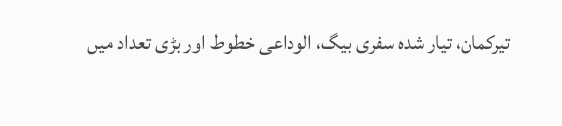تیرکمان، تیار شدہ سفری بیگ، الوداعی خطوط اور بڑی تعداد میں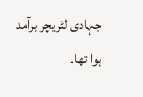جہادی لٹریچر برآمد ہوا تھا۔